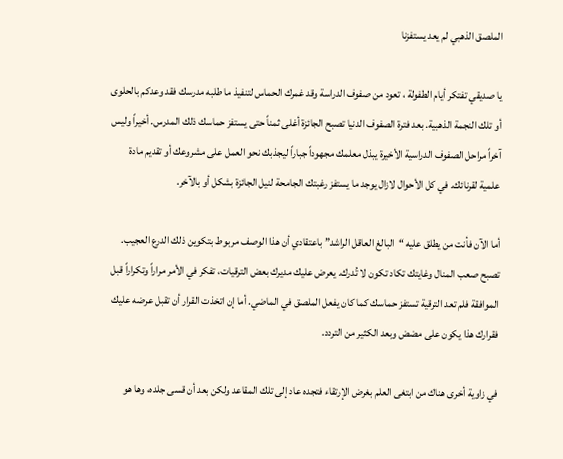الملصق الذهبي لم يعد يستفزنا

يا صديقي تفتكر أيام الطفولة ، تعود من صفوف الدراسة وقد غمرك الحماس لتنفيذ ما طلبه مدرسك فقد وعدكم بالحلوى أو تلك النجمة الذهبية. بعد فترة الصفوف الدنيا تصبح الجائزة أغلى ثمناً حتى يستفز حماسك ذلك المدرس. أخيراً وليس آخراً مراحل الصفوف الدراسية الأخيرة يبذل معلمك مجهوداً جباراً ليجذبك نحو العمل على مشروعك أو تقديم مادة علمية لقرنائك. في كل الأحوال لازال يوجد ما يستفز رغبتك الجامحة لنيل الجائزة بشكل أو بالآخر.

أما الآن فأنت من يطلق عليه “البالغ العاقل الراشد” باعتقادي أن هذا الوصف مربوط بتكوين ذلك الدرع العجيب. تصبح صعب المنال وغايتك تكاد تكون لا تُدرك. يعرض عليك مديرك بعض الترقيات، تفكر في الأمر مراراً وتكراراً قبل الموافقة فلم تعد الترقية تستفز حماسك كما كان يفعل الملصق في الماضي. أما إن اتخذت القرار أن تقبل عرضه عليك فقرارك هذا يكون على مضض وبعد الكثير من التردد.

في زاوية أخرى هناك من ابتغى العلم بغرض الإرتقاء فتجده عاد إلى تلك المقاعد ولكن بعد أن قسى جلده، وها هو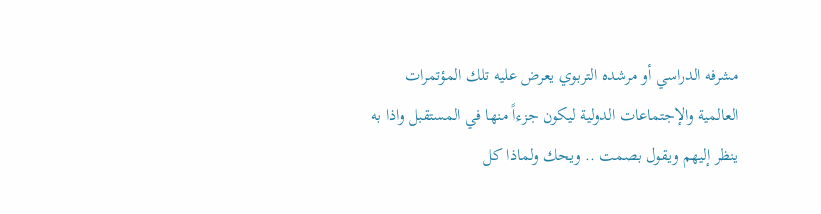مشرفه الدراسي أو مرشده التربوي يعرض عليه تلك المؤتمرات العالمية والإجتماعات الدولية ليكون جزءاً منها في المستقبل واذا به ينظر إليهم ويقول بصمت .. ويحك ولماذا كل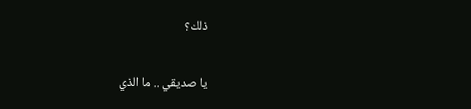ذلك؟

يا صديقي .. ما الذي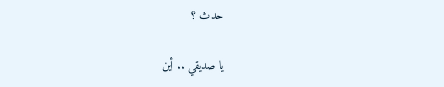حدث ؟

يا صديقي .. أين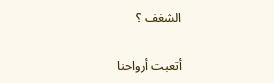الشغف ؟

أتعبت أرواحنا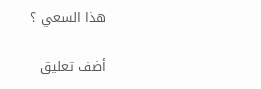هذا السعي ؟

أضف تعليق